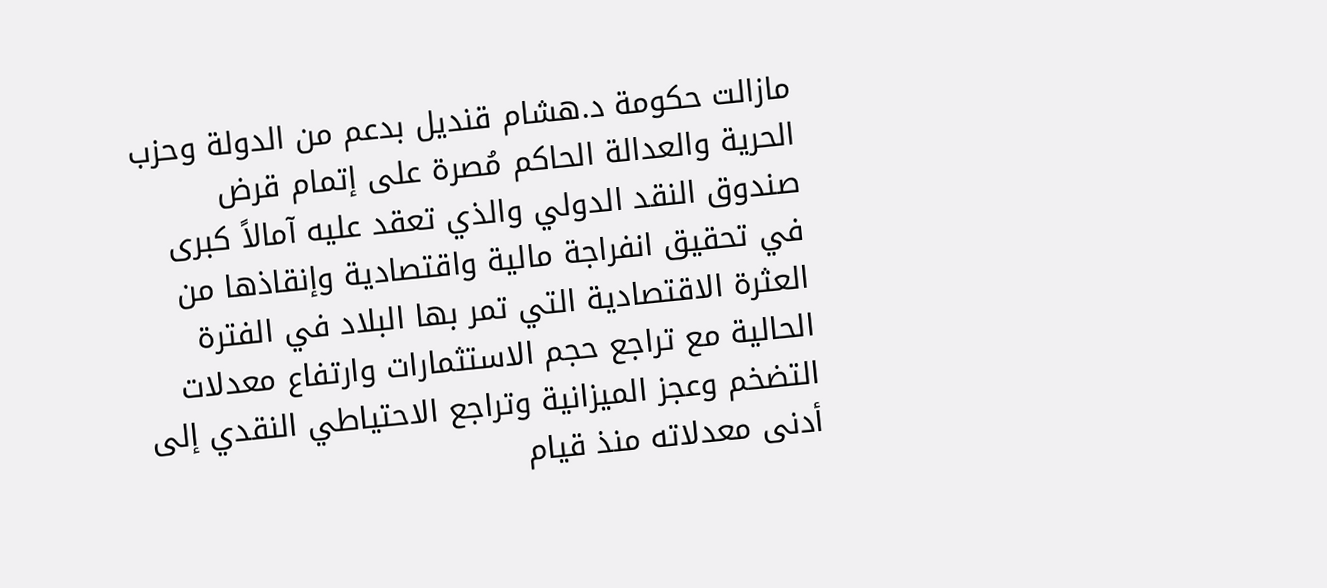مازالت حكومة د.هشام قنديل بدعم من الدولة وحزب الحرية والعدالة الحاكم مُصرة على إتمام قرض صندوق النقد الدولي والذي تعقد عليه آمالاً كبرى في تحقيق انفراجة مالية واقتصادية وإنقاذها من العثرة الاقتصادية التي تمر بها البلاد في الفترة الحالية مع تراجع حجم الاستثمارات وارتفاع معدلات التضخم وعجز الميزانية وتراجع الاحتياطي النقدي إلى أدنى معدلاته منذ قيام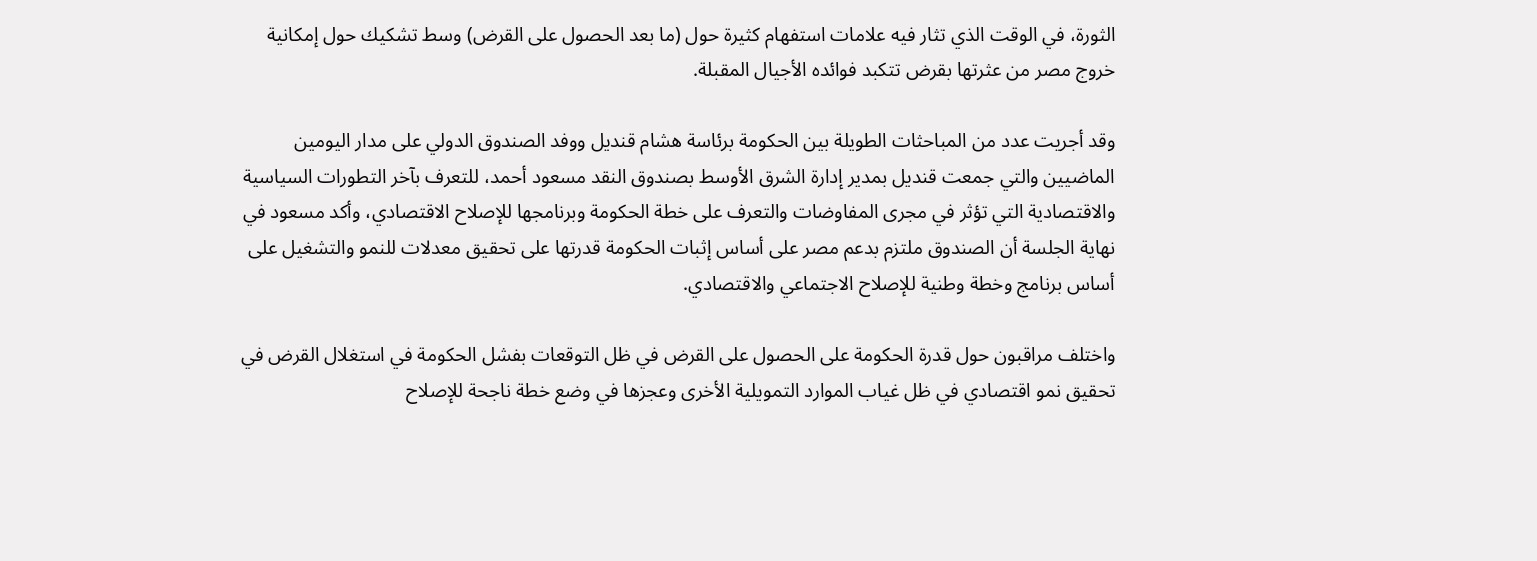الثورة، في الوقت الذي تثار فيه علامات استفهام كثيرة حول (ما بعد الحصول على القرض) وسط تشكيك حول إمكانية خروج مصر من عثرتها بقرض تتكبد فوائده الأجيال المقبلة.

وقد أجريت عدد من المباحثات الطويلة بين الحكومة برئاسة هشام قنديل ووفد الصندوق الدولي على مدار اليومين الماضيين والتي جمعت قنديل بمدير إدارة الشرق الأوسط بصندوق النقد مسعود أحمد، للتعرف بآخر التطورات السياسية والاقتصادية التي تؤثر في مجرى المفاوضات والتعرف على خطة الحكومة وبرنامجها للإصلاح الاقتصادي، وأكد مسعود في نهاية الجلسة أن الصندوق ملتزم بدعم مصر على أساس إثبات الحكومة قدرتها على تحقيق معدلات للنمو والتشغيل على أساس برنامج وخطة وطنية للإصلاح الاجتماعي والاقتصادي.

واختلف مراقبون حول قدرة الحكومة على الحصول على القرض في ظل التوقعات بفشل الحكومة في استغلال القرض في تحقيق نمو اقتصادي في ظل غياب الموارد التمويلية الأخرى وعجزها في وضع خطة ناجحة للإصلاح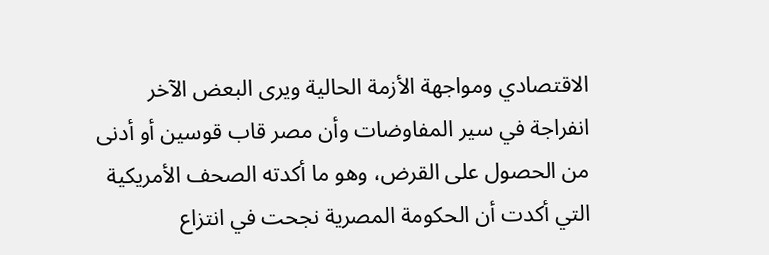الاقتصادي ومواجهة الأزمة الحالية ويرى البعض الآخر انفراجة في سير المفاوضات وأن مصر قاب قوسين أو أدنى من الحصول على القرض، وهو ما أكدته الصحف الأمريكية التي أكدت أن الحكومة المصرية نجحت في انتزاع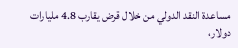مساعدة النقد الدولي من خلال قرض يقارب 4.8 مليارات دولار،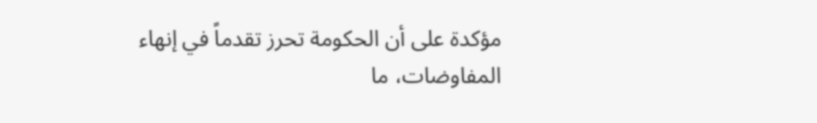مؤكدة على أن الحكومة تحرز تقدماً في إنهاء المفاوضات، ما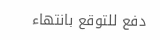دفع للتوقع بانتهاء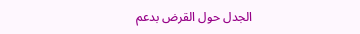الجدل حول القرض بدعم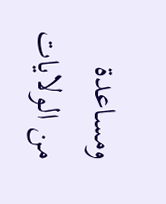ومساعدة من الولايات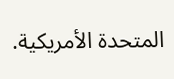المتحدة الأمريكية.